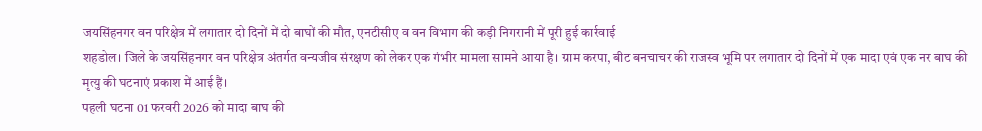जयसिंहनगर वन परिक्षेत्र में लगातार दो दिनों में दो बाघों की मौत, एनटीसीए व वन विभाग की कड़ी निगरानी में पूरी हुई कार्रवाई
शहडोल। जिले के जयसिंहनगर वन परिक्षेत्र अंतर्गत वन्यजीव संरक्षण को लेकर एक गंभीर मामला सामने आया है। ग्राम करपा, बीट बनचाचर की राजस्व भूमि पर लगातार दो दिनों में एक मादा एवं एक नर बाघ की मृत्यु की घटनाएं प्रकाश में आई हैं।
पहली घटना 01 फरवरी 2026 को मादा बाघ की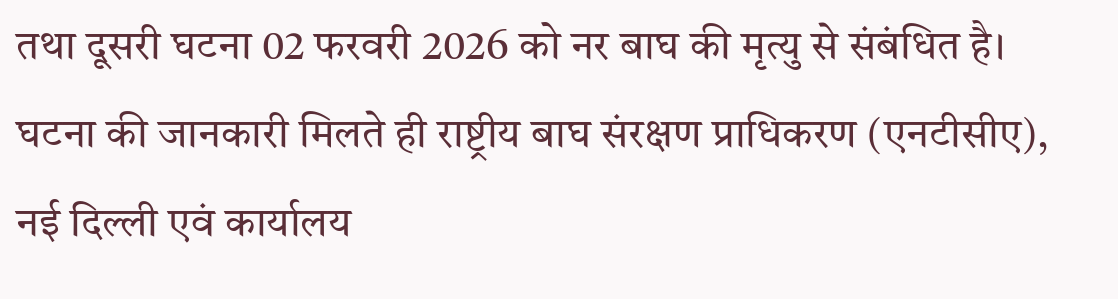तथा दूसरी घटना 02 फरवरी 2026 को नर बाघ की मृत्यु से संबंधित है।
घटना की जानकारी मिलते ही राष्ट्रीय बाघ संरक्षण प्राधिकरण (एनटीसीए), नई दिल्ली एवं कार्यालय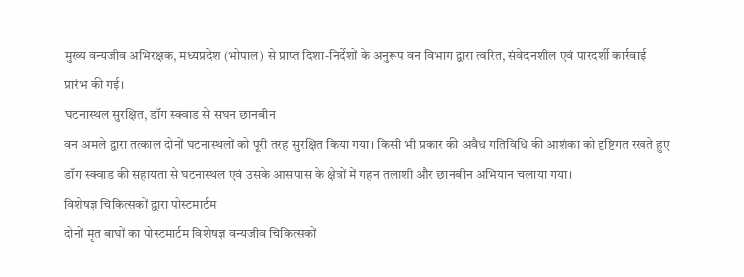मुख्य वन्यजीव अभिरक्षक, मध्यप्रदेश (भोपाल) से प्राप्त दिशा-निर्देशों के अनुरूप वन विभाग द्वारा त्वरित, संवेदनशील एवं पारदर्शी कार्रवाई प्रारंभ की गई।
घटनास्थल सुरक्षित, डॉग स्क्वाड से सघन छानबीन
वन अमले द्वारा तत्काल दोनों घटनास्थलों को पूरी तरह सुरक्षित किया गया। किसी भी प्रकार की अवैध गतिविधि की आशंका को दृष्टिगत रखते हुए डॉग स्क्वाड की सहायता से घटनास्थल एवं उसके आसपास के क्षेत्रों में गहन तलाशी और छानबीन अभियान चलाया गया।
विशेषज्ञ चिकित्सकों द्वारा पोस्टमार्टम
दोनों मृत बाघों का पोस्टमार्टम विशेषज्ञ वन्यजीव चिकित्सकों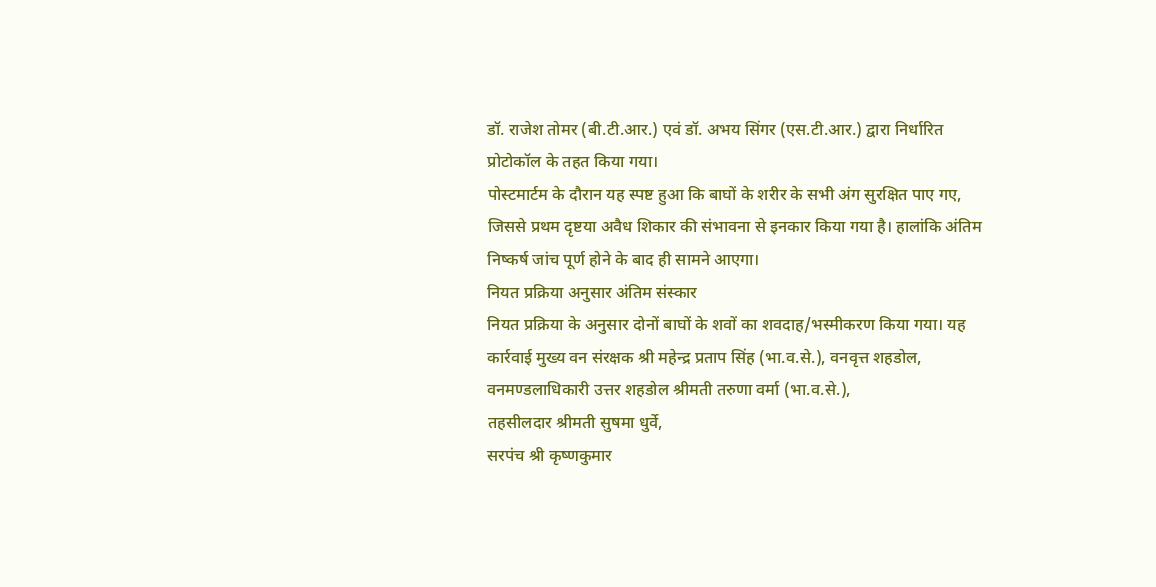डॉ. राजेश तोमर (बी.टी.आर.) एवं डॉ. अभय सिंगर (एस.टी.आर.) द्वारा निर्धारित प्रोटोकॉल के तहत किया गया।
पोस्टमार्टम के दौरान यह स्पष्ट हुआ कि बाघों के शरीर के सभी अंग सुरक्षित पाए गए, जिससे प्रथम दृष्टया अवैध शिकार की संभावना से इनकार किया गया है। हालांकि अंतिम निष्कर्ष जांच पूर्ण होने के बाद ही सामने आएगा।
नियत प्रक्रिया अनुसार अंतिम संस्कार
नियत प्रक्रिया के अनुसार दोनों बाघों के शवों का शवदाह/भस्मीकरण किया गया। यह कार्रवाई मुख्य वन संरक्षक श्री महेन्द्र प्रताप सिंह (भा.व.से.), वनवृत्त शहडोल,
वनमण्डलाधिकारी उत्तर शहडोल श्रीमती तरुणा वर्मा (भा.व.से.),
तहसीलदार श्रीमती सुषमा धुर्वे,
सरपंच श्री कृष्णकुमार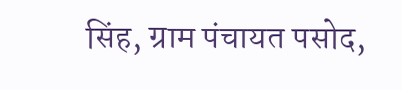सिंह, ग्राम पंचायत पसोद,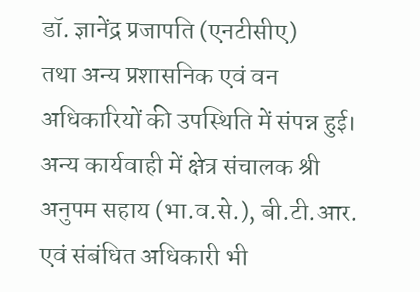डॉ. ज्ञानेंद्र प्रजापति (एनटीसीए)
तथा अन्य प्रशासनिक एवं वन अधिकारियों की उपस्थिति में संपन्न हुई।
अन्य कार्यवाही में क्षेत्र संचालक श्री अनुपम सहाय (भा.व.से.), बी.टी.आर. एवं संबंधित अधिकारी भी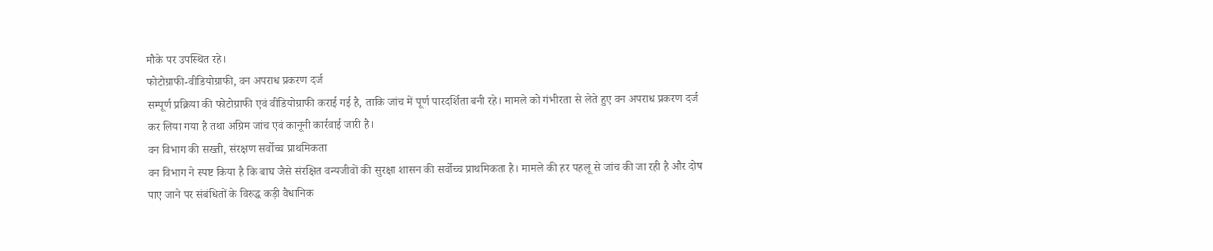मौके पर उपस्थित रहे।
फोटोग्राफी-वीडियोग्राफी, वन अपराध प्रकरण दर्ज
सम्पूर्ण प्रक्रिया की फोटोग्राफी एवं वीडियोग्राफी कराई गई है, ताकि जांच में पूर्ण पारदर्शिता बनी रहे। मामले को गंभीरता से लेते हुए वन अपराध प्रकरण दर्ज कर लिया गया है तथा अग्रिम जांच एवं कानूनी कार्रवाई जारी है।
वन विभाग की सख्ती, संरक्षण सर्वोच्च प्राथमिकता
वन विभाग ने स्पष्ट किया है कि बाघ जैसे संरक्षित वन्यजीवों की सुरक्षा शासन की सर्वोच्च प्राथमिकता है। मामले की हर पहलू से जांच की जा रही है और दोष पाए जाने पर संबंधितों के विरुद्ध कड़ी वैधानिक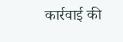कार्रवाई की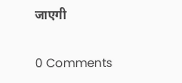जाएगी


0 Comments